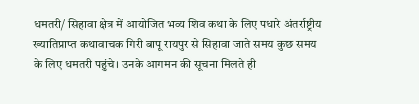धमतरी/ सिहावा क्षेत्र में आयोजित भव्य शिव कथा के लिए पधारे अंतर्राष्ट्रीय ख्यातिप्राप्त कथावाचक गिरी बापू रायपुर से सिहावा जाते समय कुछ समय के लिए धमतरी पहुंचे। उनके आगमन की सूचना मिलते ही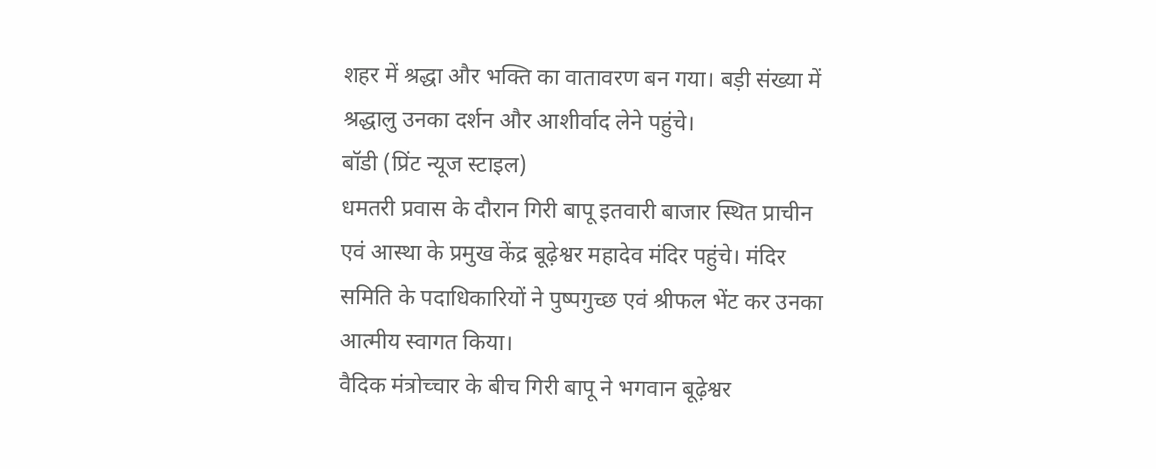शहर में श्रद्धा और भक्ति का वातावरण बन गया। बड़ी संख्या में श्रद्धालु उनका दर्शन और आशीर्वाद लेने पहुंचे।
बॉडी (प्रिंट न्यूज स्टाइल)
धमतरी प्रवास के दौरान गिरी बापू इतवारी बाजार स्थित प्राचीन एवं आस्था के प्रमुख केंद्र बूढ़ेश्वर महादेव मंदिर पहुंचे। मंदिर समिति के पदाधिकारियों ने पुष्पगुच्छ एवं श्रीफल भेंट कर उनका आत्मीय स्वागत किया।
वैदिक मंत्रोच्चार के बीच गिरी बापू ने भगवान बूढ़ेश्वर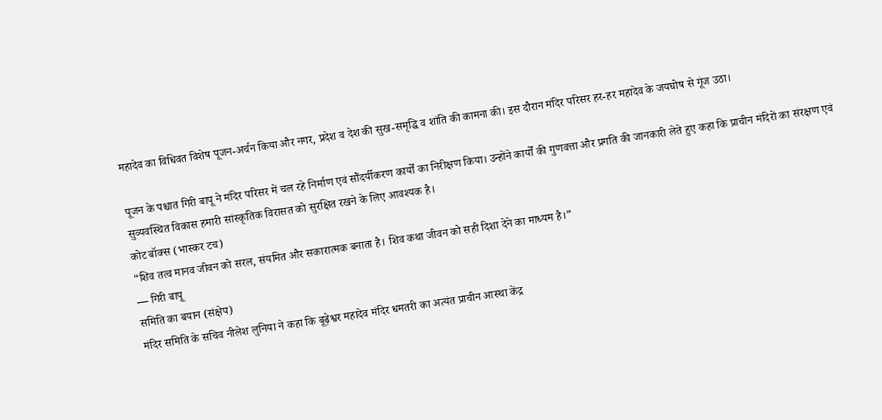महादेव का विधिवत विशेष पूजन-अर्चन किया और नगर, प्रदेश व देश की सुख-समृद्धि व शांति की कामना की। इस दौरान मंदिर परिसर हर-हर महादेव के जयघोष से गूंज उठा।

पूजन के पश्चात गिरी बापू ने मंदिर परिसर में चल रहे निर्माण एवं सौंदर्यीकरण कार्यों का निरीक्षण किया। उन्होंने कार्यों की गुणवत्ता और प्रगति की जानकारी लेते हुए कहा कि प्राचीन मंदिरों का संरक्षण एवं सुव्यवस्थित विकास हमारी सांस्कृतिक विरासत को सुरक्षित रखने के लिए आवश्यक है।
कोट बॉक्स (भास्कर टच)
“शिव तत्व मानव जीवन को सरल, संयमित और सकारात्मक बनाता है। शिव कथा जीवन को सही दिशा देने का माध्यम है।”
— गिरी बापू
समिति का बयान (संक्षेप)
मंदिर समिति के सचिव नीलेश लुनिया ने कहा कि बूढ़ेश्वर महादेव मंदिर धमतरी का अत्यंत प्राचीन आस्था केंद्र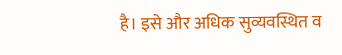है। इसे और अधिक सुव्यवस्थित व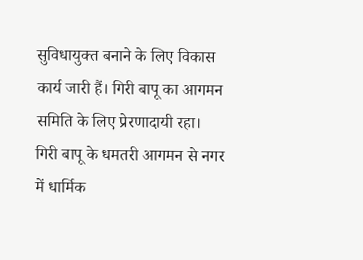सुविधायुक्त बनाने के लिए विकास कार्य जारी हैं। गिरी बापू का आगमन समिति के लिए प्रेरणादायी रहा।
गिरी बापू के धमतरी आगमन से नगर में धार्मिक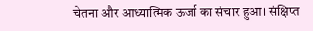चेतना और आध्यात्मिक ऊर्जा का संचार हुआ। संक्षिप्त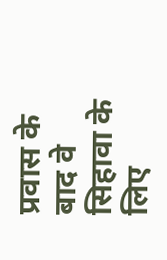प्रवास के बाद वे सिहावा के लिए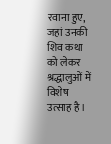रवाना हुए, जहां उनकी शिव कथा को लेकर श्रद्धालुओं में विशेष उत्साह है।